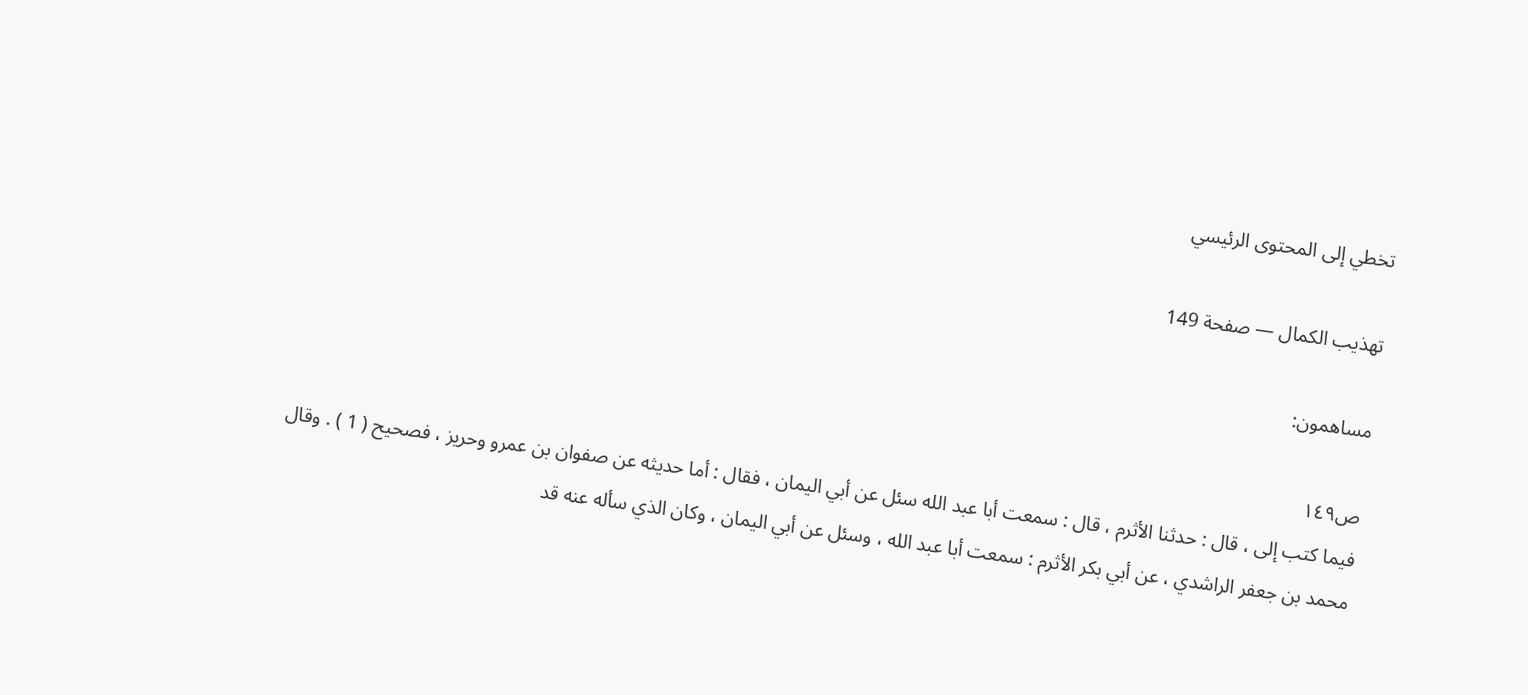تخطي إلى المحتوى الرئيسي

تهذيب الكمال — صفحة 149

مساهمون:

ص١٤٩
فيما كتب إلى ، قال : حدثنا الأثرم ، قال : سمعت أبا عبد الله سئل عن أبي اليمان ، فقال : أما حديثه عن صفوان بن عمرو وحريز ، فصحيح ( 1 ) . وقال محمد بن جعفر الراشدي ، عن أبي بكر الأثرم : سمعت أبا عبد الله ، وسئل عن أبي اليمان ، وكان الذي سأله عنه قد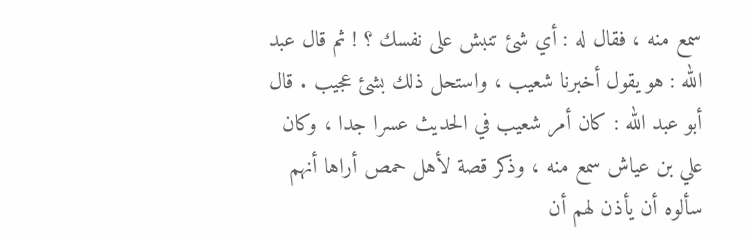سمع منه ، فقال له : أي شئ تنبش على نفسك ؟ ! ثم قال عبد الله : هو يقول أخبرنا شعيب ، واستحل ذلك بشئ عجيب . قال أبو عبد الله : كان أمر شعيب في الحديث عسرا جدا ، وكان علي بن عياش سمع منه ، وذكر قصة لأهل حمص أراها أنهم سألوه أن يأذن لهم أن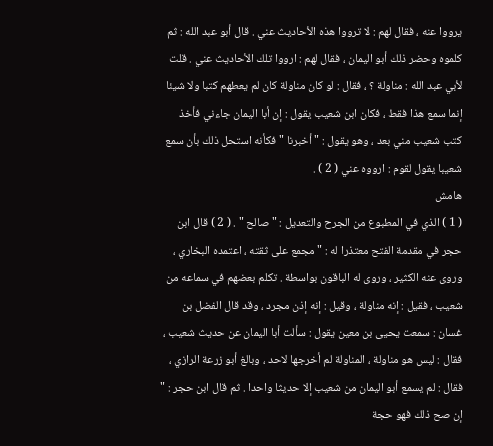يرووا عنه ، فقال لهم : لا ترووا هذه الأحاديث عني . قال أبو عبد الله : ثم كلموه وحضر ذلك أبو اليمان ، فقال لهم : ارووا تلك الأحاديث عني . قلت لأبي عبد الله : مناولة ؟ ، فقال : لو كان مناولة كان لم يعطهم كتبا ولا شيئا إنما سمع هذا فقط ، فكان ابن شعيب يقول : إن أبا اليمان جاءني فأخذ كتب شعيب مني بعد ، وهو يقول : " أخبرنا " فكأنه استحل ذلك بأن سمع شعيبا يقول لقوم : ارووه عني ( 2 ) .
هامش
( 1 ) الذي في المطبوع من الجرح والتعديل : " صالح " . ( 2 ) قال ابن حجر في مقدمة الفتح معتذرا له : " مجمع على ثقته ، اعتمده البخاري ، وروى عنه الكثير ، وروى له الباقون بواسطة . تكلم بعضهم في سماعه من شعيب ، فقيل : إنه مناولة ، وقيل : إنه إذن مجرد ، وقد قال الفضل بن غسان : سمعت يحيى بن معين يقول : سألت أبا اليمان عن حديث شعيب ، فقال : ليس هو مناولة ، المناولة لم أخرجها لاحد ، وبالغ أبو زرعة الرازي ، فقال : لم يسمع أبو اليمان من شعيب إلا حديثا واحدا . ثم قال ابن حجر : " إن صح ذلك فهو حجة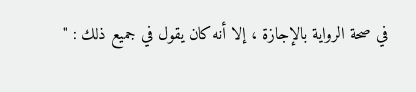في صحة الرواية بالإجازة ، إلا أنه كان يقول في جميع ذلك : "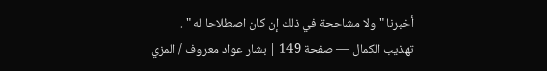أخبرنا " ولا مشاححة في ذلك إن كان اصطلاحا له " .
تهذيب الكمال — صفحة 149 | بشار عواد معروف / المزي